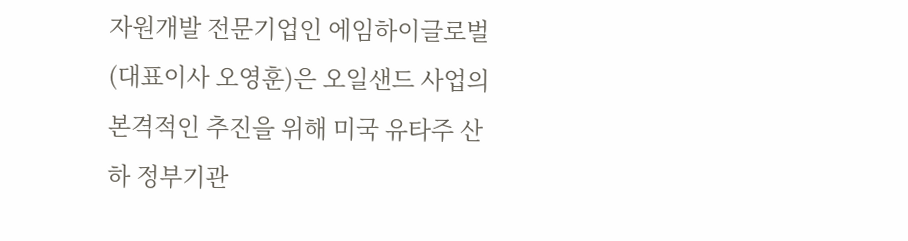자원개발 전문기업인 에임하이글로벌(대표이사 오영훈)은 오일샌드 사업의 본격적인 추진을 위해 미국 유타주 산하 정부기관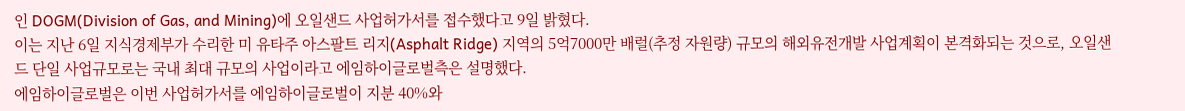인 DOGM(Division of Gas, and Mining)에 오일샌드 사업허가서를 접수했다고 9일 밝혔다.
이는 지난 6일 지식경제부가 수리한 미 유타주 아스팔트 리지(Asphalt Ridge) 지역의 5억7000만 배럴(추정 자원량) 규모의 해외유전개발 사업계획이 본격화되는 것으로, 오일샌드 단일 사업규모로는 국내 최대 규모의 사업이라고 에임하이글로벌측은 설명했다.
에임하이글로벌은 이번 사업허가서를 에임하이글로벌이 지분 40%와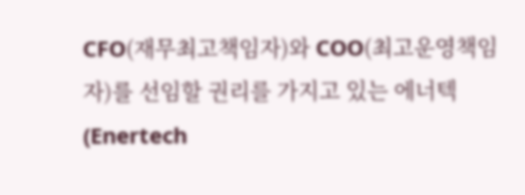CFO(재무최고책임자)와 COO(최고운영책임자)를 선임할 권리를 가지고 있는 에너텍(Enertech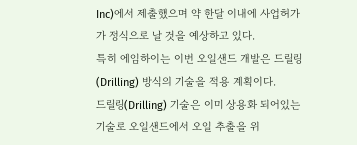Inc)에서 제출했으며 약 한달 이내에 사업허가가 정식으로 날 것을 예상하고 있다.
특히 에임하이는 이번 오일샌드 개발은 드릴링(Drilling) 방식의 기술을 적용 계획이다.
드릴링(Drilling) 기술은 이미 상용화 되어있는 기술로 오일샌드에서 오일 추출을 위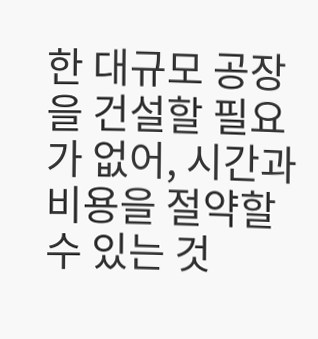한 대규모 공장을 건설할 필요가 없어, 시간과 비용을 절약할 수 있는 것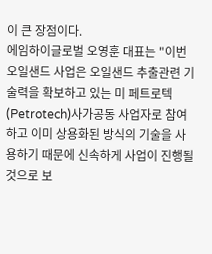이 큰 장점이다.
에임하이글로벌 오영훈 대표는 "이번 오일샌드 사업은 오일샌드 추출관련 기술력을 확보하고 있는 미 페트로텍(Petrotech)사가공동 사업자로 참여하고 이미 상용화된 방식의 기술을 사용하기 때문에 신속하게 사업이 진행될 것으로 보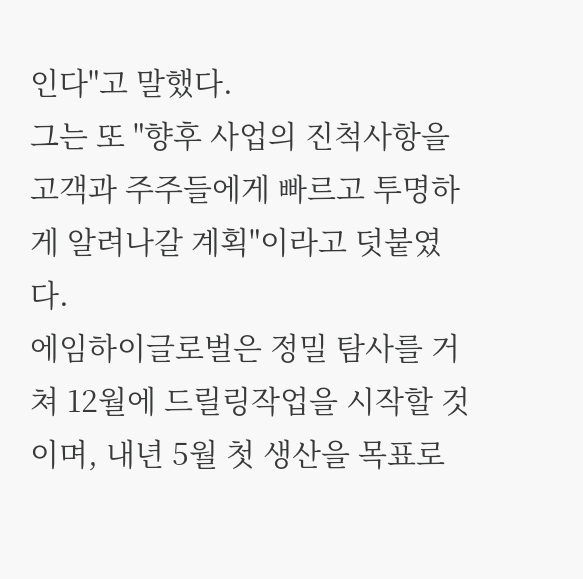인다"고 말했다.
그는 또 "향후 사업의 진척사항을 고객과 주주들에게 빠르고 투명하게 알려나갈 계획"이라고 덧붙였다.
에임하이글로벌은 정밀 탐사를 거쳐 12월에 드릴링작업을 시작할 것이며, 내년 5월 첫 생산을 목표로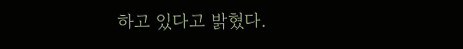하고 있다고 밝혔다.